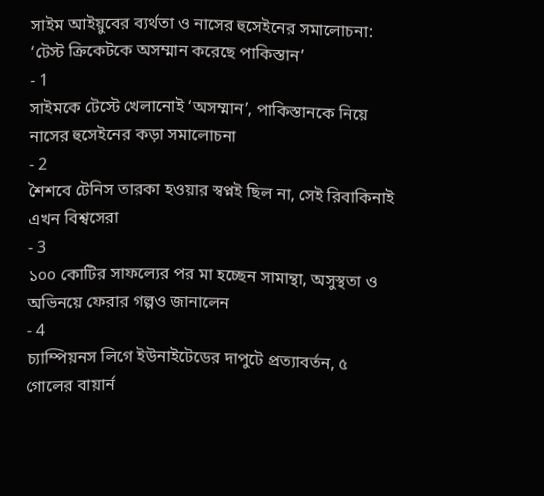সাইম আইয়ুবের ব্যর্থতা ও নাসের হুসেইনের সমালোচনা: ‘টেস্ট ক্রিকেটকে অসম্মান করেছে পাকিস্তান’
- 1
সাইমকে টেস্টে খেলানোই ‘অসম্মান’, পাকিস্তানকে নিয়ে নাসের হুসেইনের কড়া সমালোচনা
- 2
শৈশবে টেনিস তারকা হওয়ার স্বপ্নই ছিল না, সেই রিবাকিনাই এখন বিশ্বসেরা
- 3
১০০ কোটির সাফল্যের পর মা হচ্ছেন সামান্থা, অসুস্থতা ও অভিনয়ে ফেরার গল্পও জানালেন
- 4
চ্যাম্পিয়নস লিগে ইউনাইটেডের দাপুটে প্রত্যাবর্তন, ৫ গোলের বায়ার্ন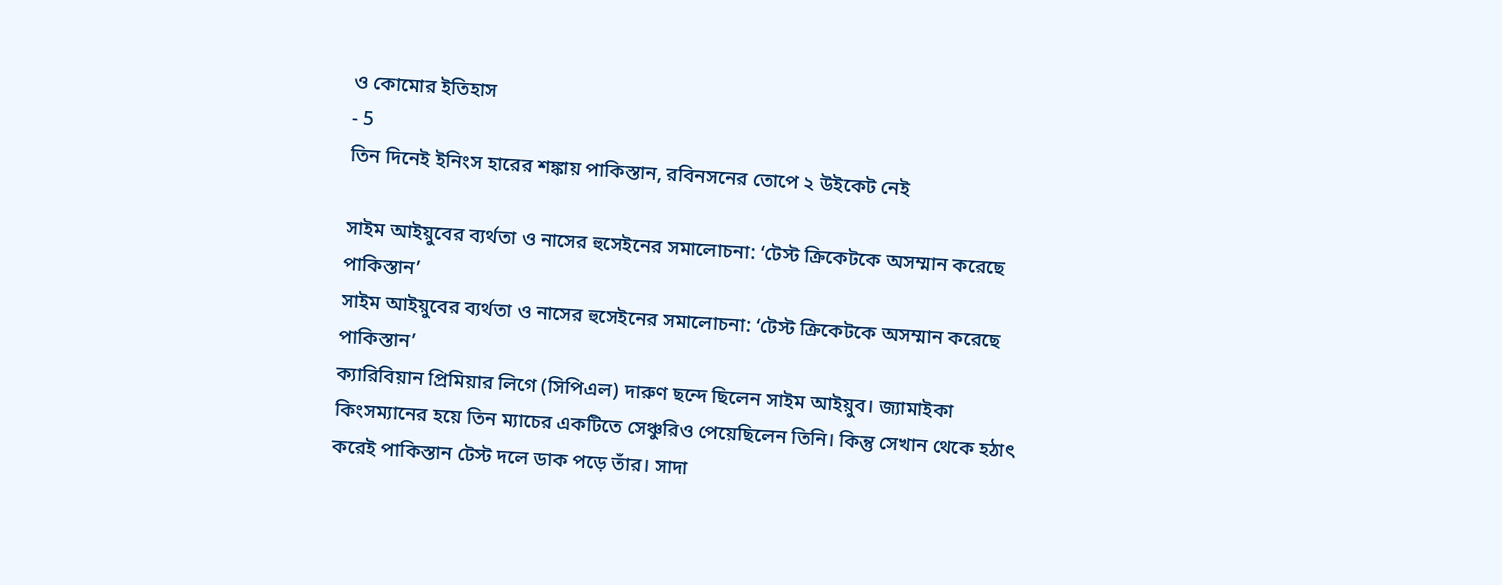ও কোমোর ইতিহাস
- 5
তিন দিনেই ইনিংস হারের শঙ্কায় পাকিস্তান, রবিনসনের তোপে ২ উইকেট নেই

সাইম আইয়ুবের ব্যর্থতা ও নাসের হুসেইনের সমালোচনা: ‘টেস্ট ক্রিকেটকে অসম্মান করেছে পাকিস্তান’
সাইম আইয়ুবের ব্যর্থতা ও নাসের হুসেইনের সমালোচনা: ‘টেস্ট ক্রিকেটকে অসম্মান করেছে পাকিস্তান’
ক্যারিবিয়ান প্রিমিয়ার লিগে (সিপিএল) দারুণ ছন্দে ছিলেন সাইম আইয়ুব। জ্যামাইকা কিংসম্যানের হয়ে তিন ম্যাচের একটিতে সেঞ্চুরিও পেয়েছিলেন তিনি। কিন্তু সেখান থেকে হঠাৎ করেই পাকিস্তান টেস্ট দলে ডাক পড়ে তাঁর। সাদা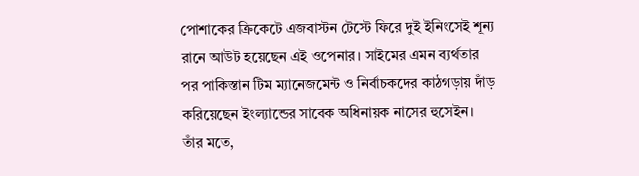পোশাকের ক্রিকেটে এজবাস্টন টেস্টে ফিরে দুই ইনিংসেই শূন্য রানে আউট হয়েছেন এই ওপেনার। সাইমের এমন ব্যর্থতার পর পাকিস্তান টিম ম্যানেজমেন্ট ও নির্বাচকদের কাঠগড়ায় দাঁড় করিয়েছেন ইংল্যান্ডের সাবেক অধিনায়ক নাসের হুসেইন। তাঁর মতে,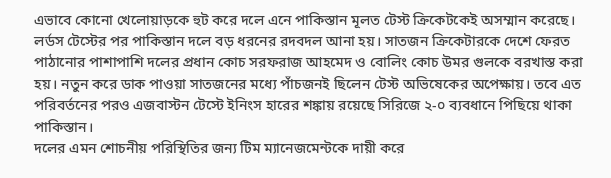এভাবে কোনো খেলোয়াড়কে হুট করে দলে এনে পাকিস্তান মূলত টেস্ট ক্রিকেটকেই অসম্মান করেছে।
লর্ডস টেস্টের পর পাকিস্তান দলে বড় ধরনের রদবদল আনা হয়। সাতজন ক্রিকেটারকে দেশে ফেরত পাঠানোর পাশাপাশি দলের প্রধান কোচ সরফরাজ আহমেদ ও বোলিং কোচ উমর গুলকে বরখাস্ত করা হয়। নতুন করে ডাক পাওয়া সাতজনের মধ্যে পাঁচজনই ছিলেন টেস্ট অভিষেকের অপেক্ষায়। তবে এত পরিবর্তনের পরও এজবাস্টন টেস্টে ইনিংস হারের শঙ্কায় রয়েছে সিরিজে ২-০ ব্যবধানে পিছিয়ে থাকা পাকিস্তান।
দলের এমন শোচনীয় পরিস্থিতির জন্য টিম ম্যানেজমেন্টকে দায়ী করে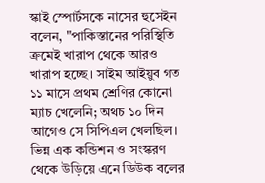স্কাই স্পোর্টসকে নাসের হুসেইন বলেন, "পাকিস্তানের পরিস্থিতি ক্রমেই খারাপ থেকে আরও খারাপ হচ্ছে। সাইম আইয়ুব গত ১১ মাসে প্রথম শ্রেণির কোনো ম্যাচ খেলেনি; অথচ ১০ দিন আগেও সে সিপিএল খেলছিল। ভিন্ন এক কন্ডিশন ও সংস্করণ থেকে উড়িয়ে এনে ডিউক বলের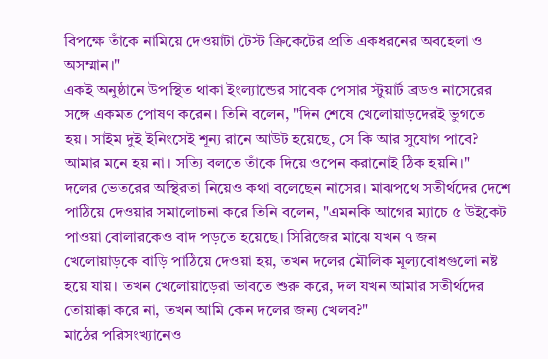বিপক্ষে তাঁকে নামিয়ে দেওয়াটা টেস্ট ক্রিকেটের প্রতি একধরনের অবহেলা ও অসম্মান।"
একই অনুষ্ঠানে উপস্থিত থাকা ইংল্যান্ডের সাবেক পেসার স্টুয়ার্ট ব্রডও নাসেরের সঙ্গে একমত পোষণ করেন। তিনি বলেন, "দিন শেষে খেলোয়াড়দেরই ভুগতে হয়। সাইম দুই ইনিংসেই শূন্য রানে আউট হয়েছে, সে কি আর সুযোগ পাবে? আমার মনে হয় না। সত্যি বলতে তাঁকে দিয়ে ওপেন করানোই ঠিক হয়নি।"
দলের ভেতরের অস্থিরতা নিয়েও কথা বলেছেন নাসের। মাঝপথে সতীর্থদের দেশে পাঠিয়ে দেওয়ার সমালোচনা করে তিনি বলেন, "এমনকি আগের ম্যাচে ৫ উইকেট পাওয়া বোলারকেও বাদ পড়তে হয়েছে। সিরিজের মাঝে যখন ৭ জন খেলোয়াড়কে বাড়ি পাঠিয়ে দেওয়া হয়, তখন দলের মৌলিক মূল্যবোধগুলো নষ্ট হয়ে যায়। তখন খেলোয়াড়েরা ভাবতে শুরু করে, দল যখন আমার সতীর্থদের তোয়াক্কা করে না, তখন আমি কেন দলের জন্য খেলব?"
মাঠের পরিসংখ্যানেও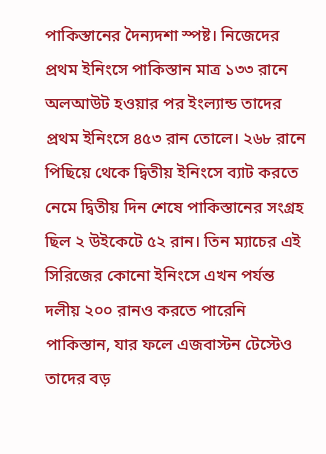পাকিস্তানের দৈন্যদশা স্পষ্ট। নিজেদের প্রথম ইনিংসে পাকিস্তান মাত্র ১৩৩ রানে অলআউট হওয়ার পর ইংল্যান্ড তাদের প্রথম ইনিংসে ৪৫৩ রান তোলে। ২৬৮ রানে পিছিয়ে থেকে দ্বিতীয় ইনিংসে ব্যাট করতে নেমে দ্বিতীয় দিন শেষে পাকিস্তানের সংগ্রহ ছিল ২ উইকেটে ৫২ রান। তিন ম্যাচের এই সিরিজের কোনো ইনিংসে এখন পর্যন্ত দলীয় ২০০ রানও করতে পারেনি পাকিস্তান, যার ফলে এজবাস্টন টেস্টেও তাদের বড়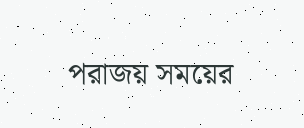পরাজয় সময়ের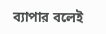ব্যাপার বলেই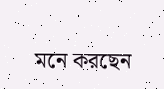মনে করছেন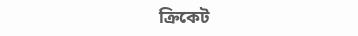ক্রিকেট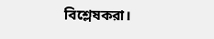বিশ্লেষকরা।